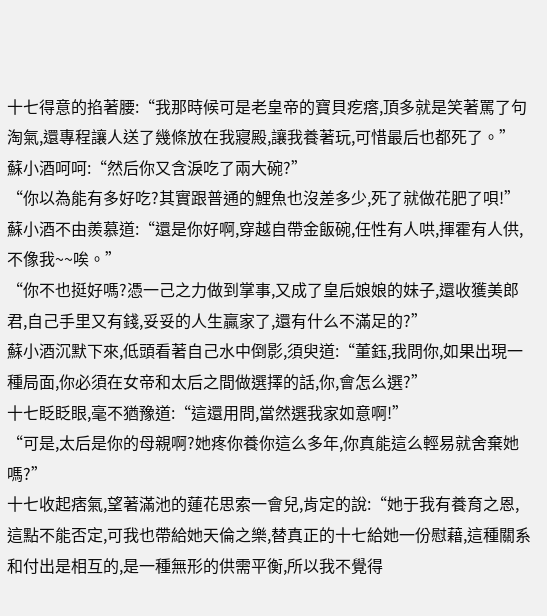十七得意的掐著腰:“我那時候可是老皇帝的寶貝疙瘩,頂多就是笑著罵了句淘氣,還專程讓人送了幾條放在我寢殿,讓我養著玩,可惜最后也都死了。”
蘇小酒呵呵:“然后你又含淚吃了兩大碗?”
“你以為能有多好吃?其實跟普通的鯉魚也沒差多少,死了就做花肥了唄!”
蘇小酒不由羨慕道:“還是你好啊,穿越自帶金飯碗,任性有人哄,揮霍有人供,不像我~~唉。”
“你不也挺好嗎?憑一己之力做到掌事,又成了皇后娘娘的妹子,還收獲美郎君,自己手里又有錢,妥妥的人生贏家了,還有什么不滿足的?”
蘇小酒沉默下來,低頭看著自己水中倒影,須臾道:“董鈺,我問你,如果出現一種局面,你必須在女帝和太后之間做選擇的話,你,會怎么選?”
十七眨眨眼,毫不猶豫道:“這還用問,當然選我家如意啊!”
“可是,太后是你的母親啊?她疼你養你這么多年,你真能這么輕易就舍棄她嗎?”
十七收起痞氣,望著滿池的蓮花思索一會兒,肯定的說:“她于我有養育之恩,這點不能否定,可我也帶給她天倫之樂,替真正的十七給她一份慰藉,這種關系和付出是相互的,是一種無形的供需平衡,所以我不覺得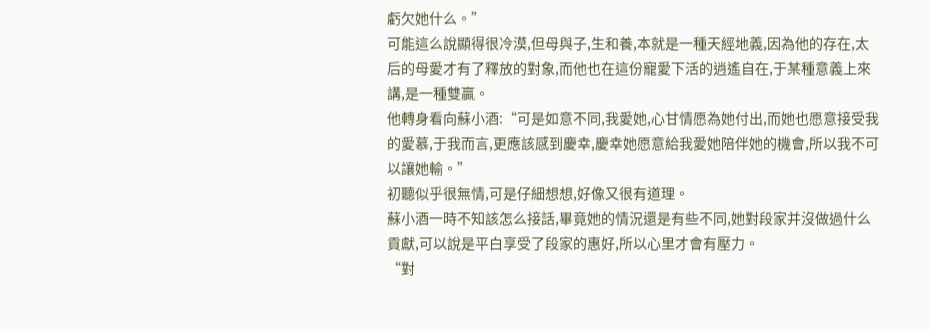虧欠她什么。”
可能這么說顯得很冷漠,但母與子,生和養,本就是一種天經地義,因為他的存在,太后的母愛才有了釋放的對象,而他也在這份寵愛下活的逍遙自在,于某種意義上來講,是一種雙贏。
他轉身看向蘇小酒:“可是如意不同,我愛她,心甘情愿為她付出,而她也愿意接受我的愛慕,于我而言,更應該感到慶幸,慶幸她愿意給我愛她陪伴她的機會,所以我不可以讓她輸。”
初聽似乎很無情,可是仔細想想,好像又很有道理。
蘇小酒一時不知該怎么接話,畢竟她的情況還是有些不同,她對段家并沒做過什么貢獻,可以說是平白享受了段家的惠好,所以心里才會有壓力。
“對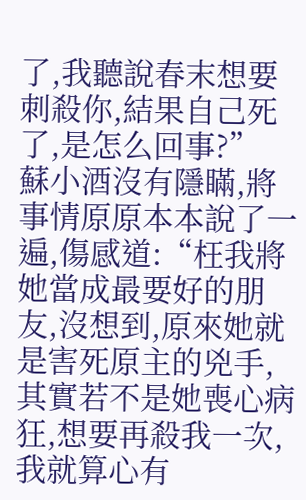了,我聽說春末想要刺殺你,結果自己死了,是怎么回事?”
蘇小酒沒有隱瞞,將事情原原本本說了一遍,傷感道:“枉我將她當成最要好的朋友,沒想到,原來她就是害死原主的兇手,其實若不是她喪心病狂,想要再殺我一次,我就算心有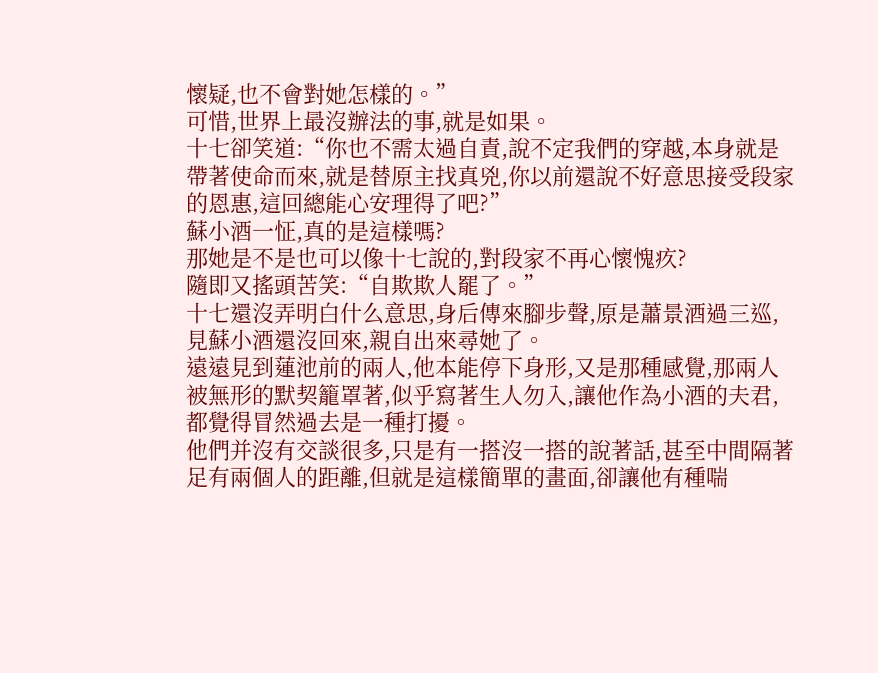懷疑,也不會對她怎樣的。”
可惜,世界上最沒辦法的事,就是如果。
十七卻笑道:“你也不需太過自責,說不定我們的穿越,本身就是帶著使命而來,就是替原主找真兇,你以前還說不好意思接受段家的恩惠,這回總能心安理得了吧?”
蘇小酒一怔,真的是這樣嗎?
那她是不是也可以像十七說的,對段家不再心懷愧疚?
隨即又搖頭苦笑:“自欺欺人罷了。”
十七還沒弄明白什么意思,身后傳來腳步聲,原是蕭景酒過三巡,見蘇小酒還沒回來,親自出來尋她了。
遠遠見到蓮池前的兩人,他本能停下身形,又是那種感覺,那兩人被無形的默契籠罩著,似乎寫著生人勿入,讓他作為小酒的夫君,都覺得冒然過去是一種打擾。
他們并沒有交談很多,只是有一搭沒一搭的說著話,甚至中間隔著足有兩個人的距離,但就是這樣簡單的畫面,卻讓他有種喘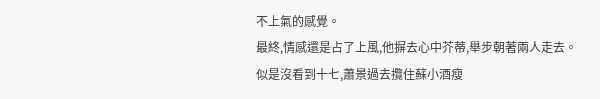不上氣的感覺。
最終,情感還是占了上風,他摒去心中芥蒂,舉步朝著兩人走去。
似是沒看到十七,蕭景過去攬住蘇小酒瘦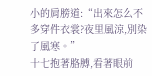小的肩膀道:“出來怎么不多穿件衣裳?夜里風涼,別染了風寒。”
十七抱著胳膊,看著眼前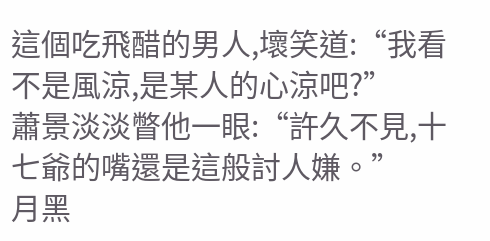這個吃飛醋的男人,壞笑道:“我看不是風涼,是某人的心涼吧?”
蕭景淡淡瞥他一眼:“許久不見,十七爺的嘴還是這般討人嫌。”
月黑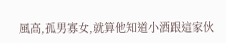風高,孤男寡女,就算他知道小酒跟這家伙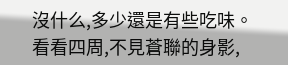沒什么,多少還是有些吃味。
看看四周,不見蒼聯的身影,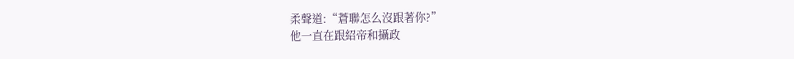柔聲道:“蒼聯怎么沒跟著你?”
他一直在跟紹帝和攝政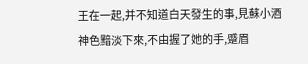王在一起,并不知道白天發生的事,見蘇小酒神色黯淡下來,不由握了她的手,蹙眉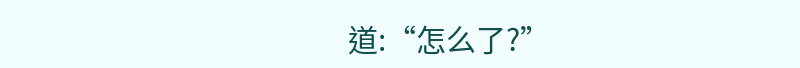道:“怎么了?”